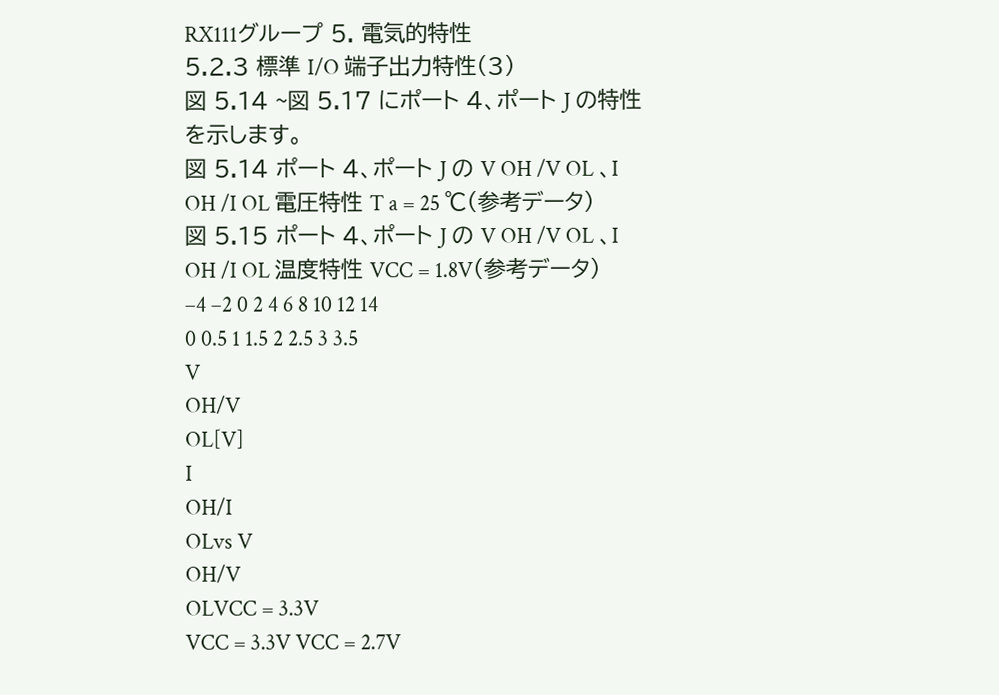RX111グループ 5. 電気的特性
5.2.3 標準 I/O 端子出力特性(3)
図 5.14 ~図 5.17 にポート 4、ポート J の特性を示します。
図 5.14 ポート 4、ポート J の V OH /V OL 、I OH /I OL 電圧特性 T a = 25 ℃(参考データ)
図 5.15 ポート 4、ポート J の V OH /V OL 、I OH /I OL 温度特性 VCC = 1.8V(参考データ)
–4 –2 0 2 4 6 8 10 12 14
0 0.5 1 1.5 2 2.5 3 3.5
V
OH/V
OL[V]
I
OH/I
OLvs V
OH/V
OLVCC = 3.3V
VCC = 3.3V VCC = 2.7V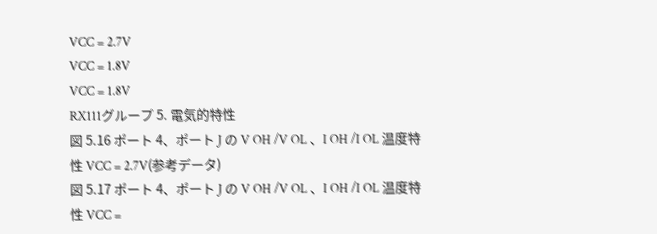VCC = 2.7V
VCC = 1.8V
VCC = 1.8V
RX111グループ 5. 電気的特性
図 5.16 ポート 4、ポート J の V OH /V OL 、I OH /I OL 温度特性 VCC = 2.7V(参考データ)
図 5.17 ポート 4、ポート J の V OH /V OL 、I OH /I OL 温度特性 VCC =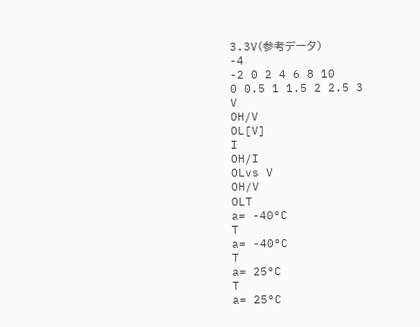3.3V(参考データ)
-4
-2 0 2 4 6 8 10
0 0.5 1 1.5 2 2.5 3
V
OH/V
OL[V]
I
OH/I
OLvs V
OH/V
OLT
a= -40°C
T
a= -40°C
T
a= 25°C
T
a= 25°C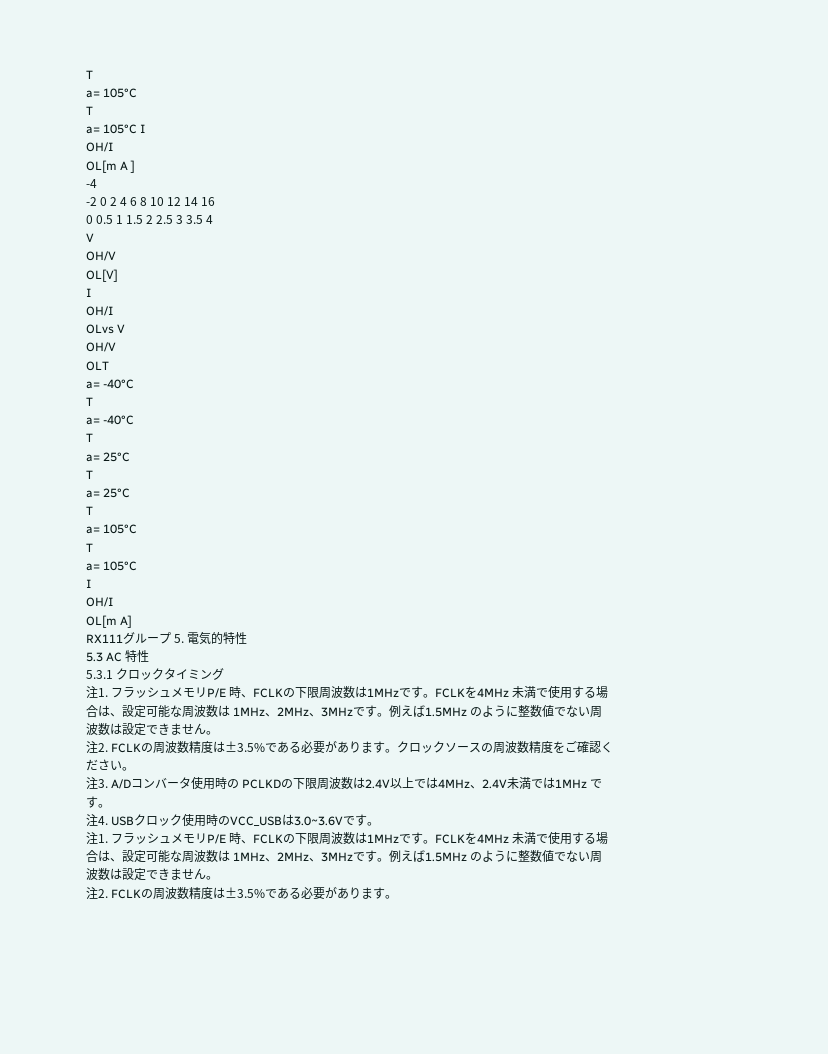T
a= 105°C
T
a= 105°C I
OH/I
OL[m A ]
-4
-2 0 2 4 6 8 10 12 14 16
0 0.5 1 1.5 2 2.5 3 3.5 4
V
OH/V
OL[V]
I
OH/I
OLvs V
OH/V
OLT
a= -40°C
T
a= -40°C
T
a= 25°C
T
a= 25°C
T
a= 105°C
T
a= 105°C
I
OH/I
OL[m A]
RX111グループ 5. 電気的特性
5.3 AC 特性
5.3.1 クロックタイミング
注1. フラッシュメモリP/E 時、FCLKの下限周波数は1MHzです。FCLKを4MHz 未満で使用する場合は、設定可能な周波数は 1MHz、2MHz、3MHzです。例えば1.5MHz のように整数値でない周波数は設定できません。
注2. FCLKの周波数精度は±3.5%である必要があります。クロックソースの周波数精度をご確認ください。
注3. A/Dコンバータ使用時の PCLKDの下限周波数は2.4V以上では4MHz、2.4V未満では1MHz です。
注4. USBクロック使用時のVCC_USBは3.0~3.6Vです。
注1. フラッシュメモリP/E 時、FCLKの下限周波数は1MHzです。FCLKを4MHz 未満で使用する場合は、設定可能な周波数は 1MHz、2MHz、3MHzです。例えば1.5MHz のように整数値でない周波数は設定できません。
注2. FCLKの周波数精度は±3.5%である必要があります。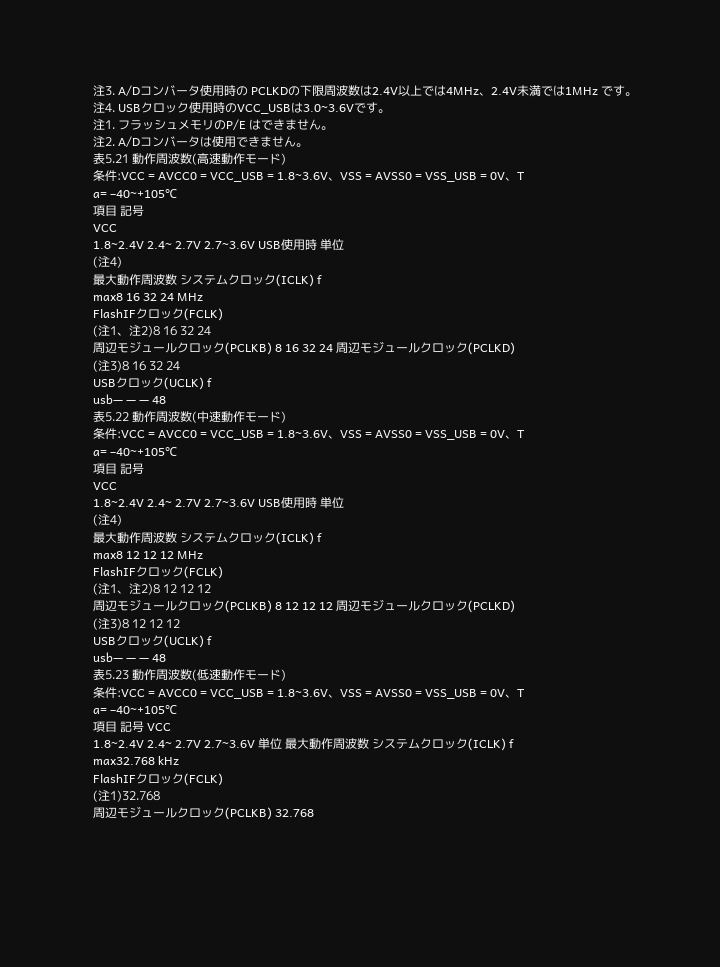注3. A/Dコンバータ使用時の PCLKDの下限周波数は2.4V以上では4MHz、2.4V未満では1MHz です。
注4. USBクロック使用時のVCC_USBは3.0~3.6Vです。
注1. フラッシュメモリのP/E はできません。
注2. A/Dコンバータは使用できません。
表5.21 動作周波数(高速動作モード)
条件:VCC = AVCC0 = VCC_USB = 1.8~3.6V、VSS = AVSS0 = VSS_USB = 0V、T
a= –40~+105℃
項目 記号
VCC
1.8~2.4V 2.4~ 2.7V 2.7~3.6V USB使用時 単位
(注4)
最大動作周波数 システムクロック(ICLK) f
max8 16 32 24 MHz
FlashIFクロック(FCLK)
(注1、注2)8 16 32 24
周辺モジュールクロック(PCLKB) 8 16 32 24 周辺モジュールクロック(PCLKD)
(注3)8 16 32 24
USBクロック(UCLK) f
usb— — — 48
表5.22 動作周波数(中速動作モード)
条件:VCC = AVCC0 = VCC_USB = 1.8~3.6V、VSS = AVSS0 = VSS_USB = 0V、T
a= –40~+105℃
項目 記号
VCC
1.8~2.4V 2.4~ 2.7V 2.7~3.6V USB使用時 単位
(注4)
最大動作周波数 システムクロック(ICLK) f
max8 12 12 12 MHz
FlashIFクロック(FCLK)
(注1、注2)8 12 12 12
周辺モジュールクロック(PCLKB) 8 12 12 12 周辺モジュールクロック(PCLKD)
(注3)8 12 12 12
USBクロック(UCLK) f
usb— — — 48
表5.23 動作周波数(低速動作モード)
条件:VCC = AVCC0 = VCC_USB = 1.8~3.6V、VSS = AVSS0 = VSS_USB = 0V、T
a= –40~+105℃
項目 記号 VCC
1.8~2.4V 2.4~ 2.7V 2.7~3.6V 単位 最大動作周波数 システムクロック(ICLK) f
max32.768 kHz
FlashIFクロック(FCLK)
(注1)32.768
周辺モジュールクロック(PCLKB) 32.768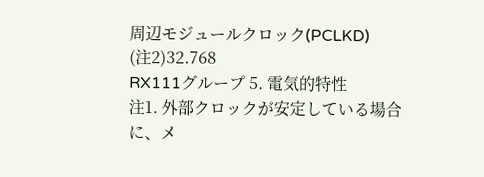周辺モジュールクロック(PCLKD)
(注2)32.768
RX111グループ 5. 電気的特性
注1. 外部クロックが安定している場合に、メ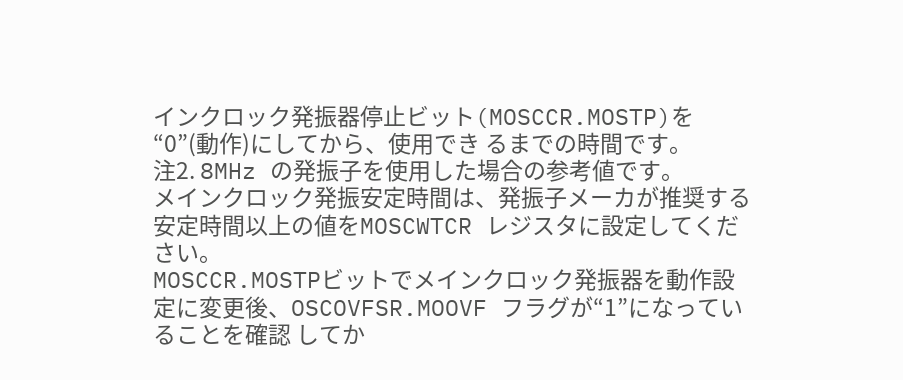インクロック発振器停止ビット(MOSCCR.MOSTP)を“0”(動作)にしてから、使用でき るまでの時間です。
注2. 8MHz の発振子を使用した場合の参考値です。
メインクロック発振安定時間は、発振子メーカが推奨する安定時間以上の値をMOSCWTCR レジスタに設定してください。
MOSCCR.MOSTPビットでメインクロック発振器を動作設定に変更後、OSCOVFSR.MOOVF フラグが“1”になっていることを確認 してか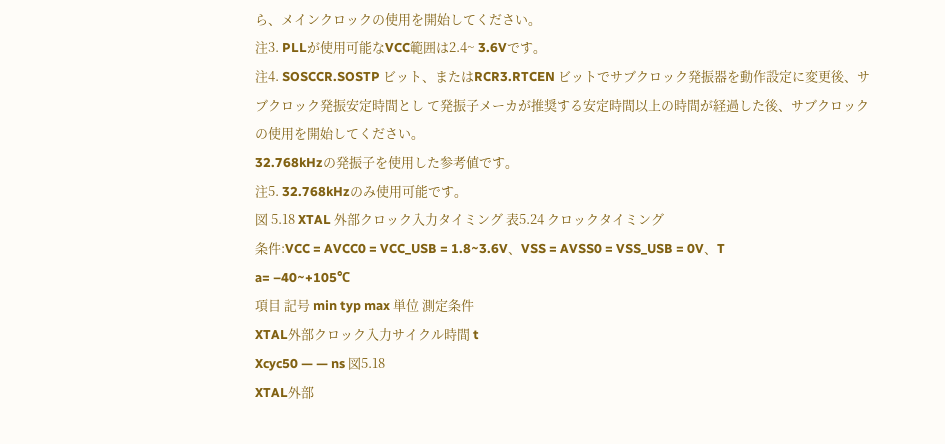ら、メインクロックの使用を開始してください。
注3. PLLが使用可能なVCC範囲は2.4~ 3.6Vです。
注4. SOSCCR.SOSTP ビット、またはRCR3.RTCEN ビットでサブクロック発振器を動作設定に変更後、サブクロック発振安定時間とし て発振子メーカが推奨する安定時間以上の時間が経過した後、サブクロックの使用を開始してください。
32.768kHzの発振子を使用した参考値です。
注5. 32.768kHzのみ使用可能です。
図 5.18 XTAL 外部クロック入力タイミング 表5.24 クロックタイミング
条件:VCC = AVCC0 = VCC_USB = 1.8~3.6V、VSS = AVSS0 = VSS_USB = 0V、T
a= –40~+105℃
項目 記号 min typ max 単位 測定条件
XTAL外部クロック入力サイクル時間 t
Xcyc50 — — ns 図5.18
XTAL外部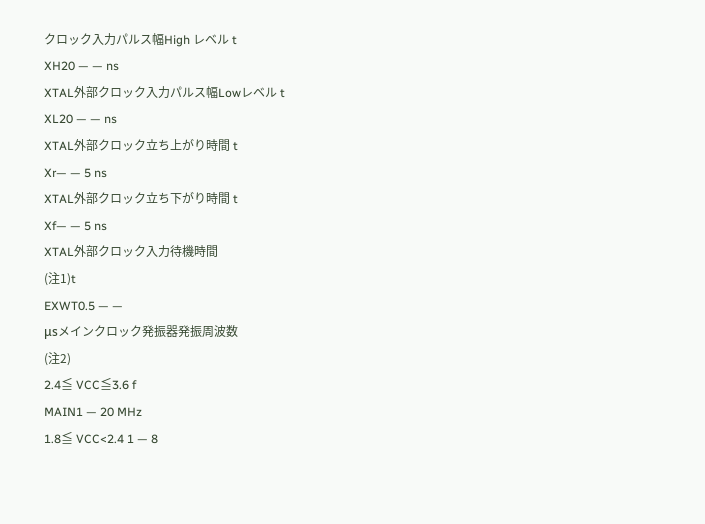クロック入力パルス幅High レベル t
XH20 — — ns
XTAL外部クロック入力パルス幅Lowレベル t
XL20 — — ns
XTAL外部クロック立ち上がり時間 t
Xr— — 5 ns
XTAL外部クロック立ち下がり時間 t
Xf— — 5 ns
XTAL外部クロック入力待機時間
(注1)t
EXWT0.5 — —
μsメインクロック発振器発振周波数
(注2)
2.4≦ VCC≦3.6 f
MAIN1 — 20 MHz
1.8≦ VCC<2.4 1 — 8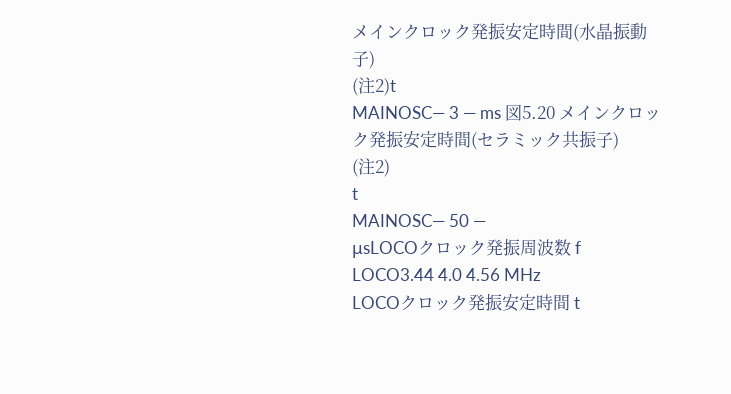メインクロック発振安定時間(水晶振動子)
(注2)t
MAINOSC— 3 — ms 図5.20 メインクロック発振安定時間(セラミック共振子)
(注2)
t
MAINOSC— 50 —
μsLOCOクロック発振周波数 f
LOCO3.44 4.0 4.56 MHz
LOCOクロック発振安定時間 t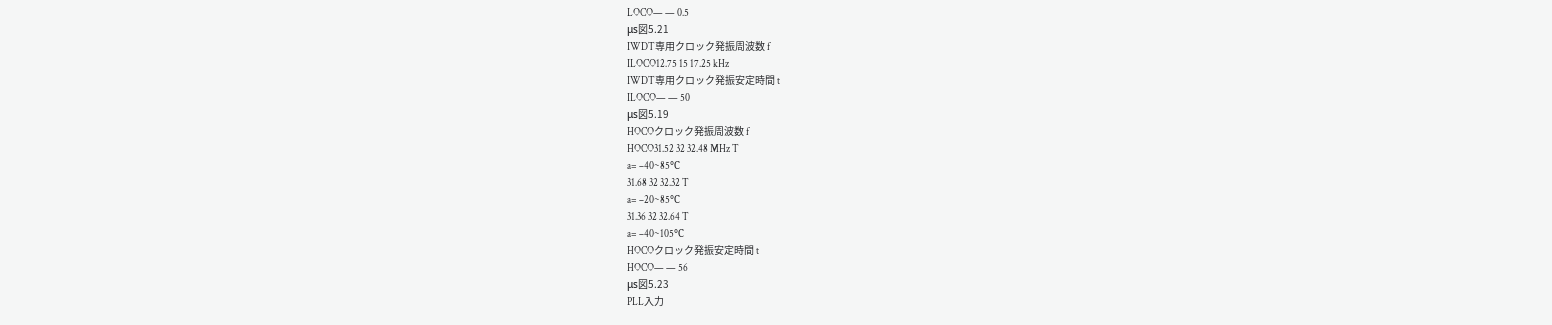LOCO— — 0.5
μs図5.21
IWDT専用クロック発振周波数 f
ILOCO12.75 15 17.25 kHz
IWDT専用クロック発振安定時間 t
ILOCO— — 50
μs図5.19
HOCOクロック発振周波数 f
HOCO31.52 32 32.48 MHz T
a= –40~85℃
31.68 32 32.32 T
a= –20~85℃
31.36 32 32.64 T
a= –40~105℃
HOCOクロック発振安定時間 t
HOCO— — 56
μs図5.23
PLL入力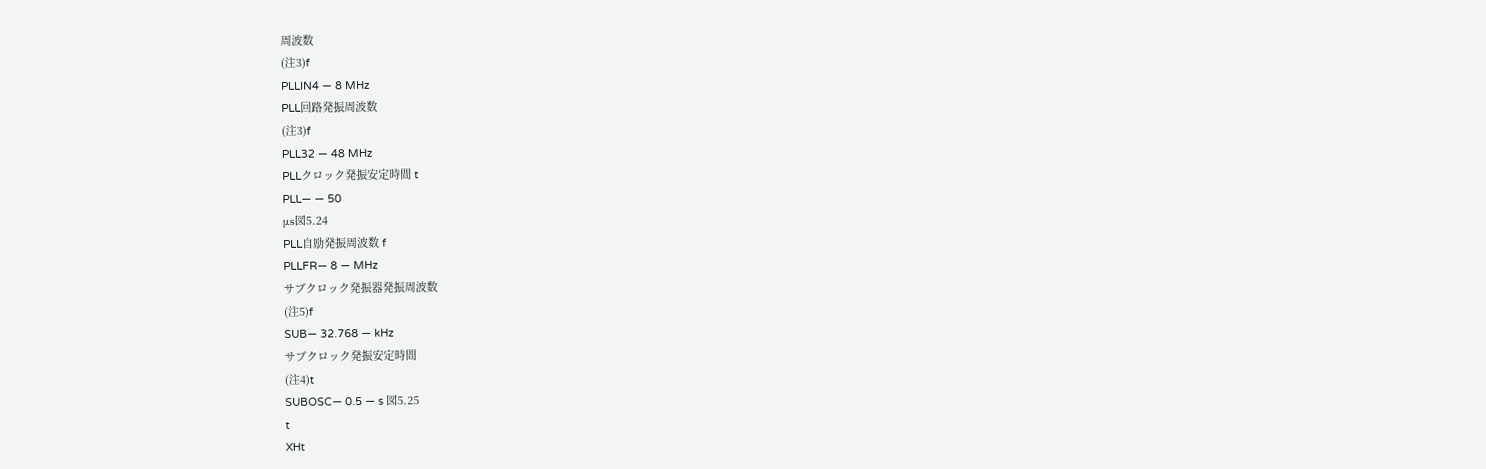周波数
(注3)f
PLLIN4 — 8 MHz
PLL回路発振周波数
(注3)f
PLL32 — 48 MHz
PLLクロック発振安定時間 t
PLL— — 50
μs図5.24
PLL自励発振周波数 f
PLLFR— 8 — MHz
サブクロック発振器発振周波数
(注5)f
SUB— 32.768 — kHz
サブクロック発振安定時間
(注4)t
SUBOSC— 0.5 — s 図5.25
t
XHt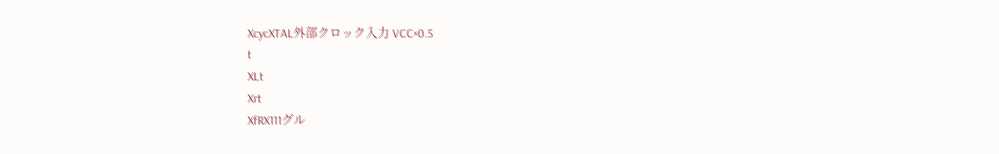XcycXTAL外部クロック入力 VCC×0.5
t
XLt
Xrt
XfRX111グル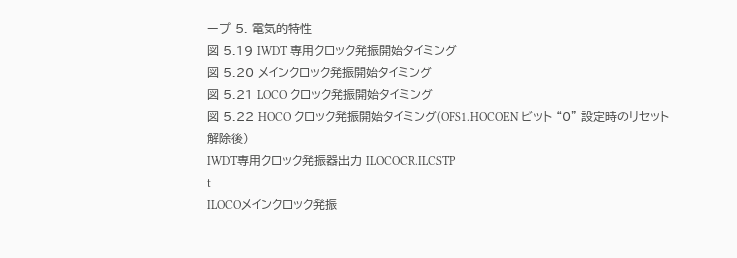ープ 5. 電気的特性
図 5.19 IWDT 専用クロック発振開始タイミング
図 5.20 メインクロック発振開始タイミング
図 5.21 LOCO クロック発振開始タイミング
図 5.22 HOCO クロック発振開始タイミング(OFS1.HOCOEN ビット “0” 設定時のリセット解除後)
IWDT専用クロック発振器出力 ILOCOCR.ILCSTP
t
ILOCOメインクロック発振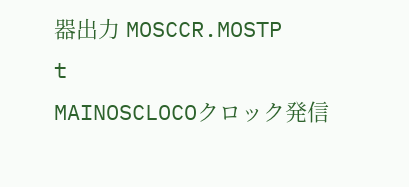器出力 MOSCCR.MOSTP
t
MAINOSCLOCOクロック発信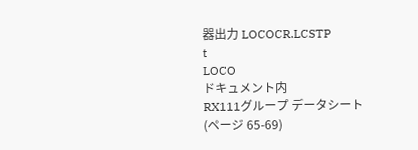器出力 LOCOCR.LCSTP
t
LOCO
ドキュメント内
RX111グループ データシート
(ページ 65-69)